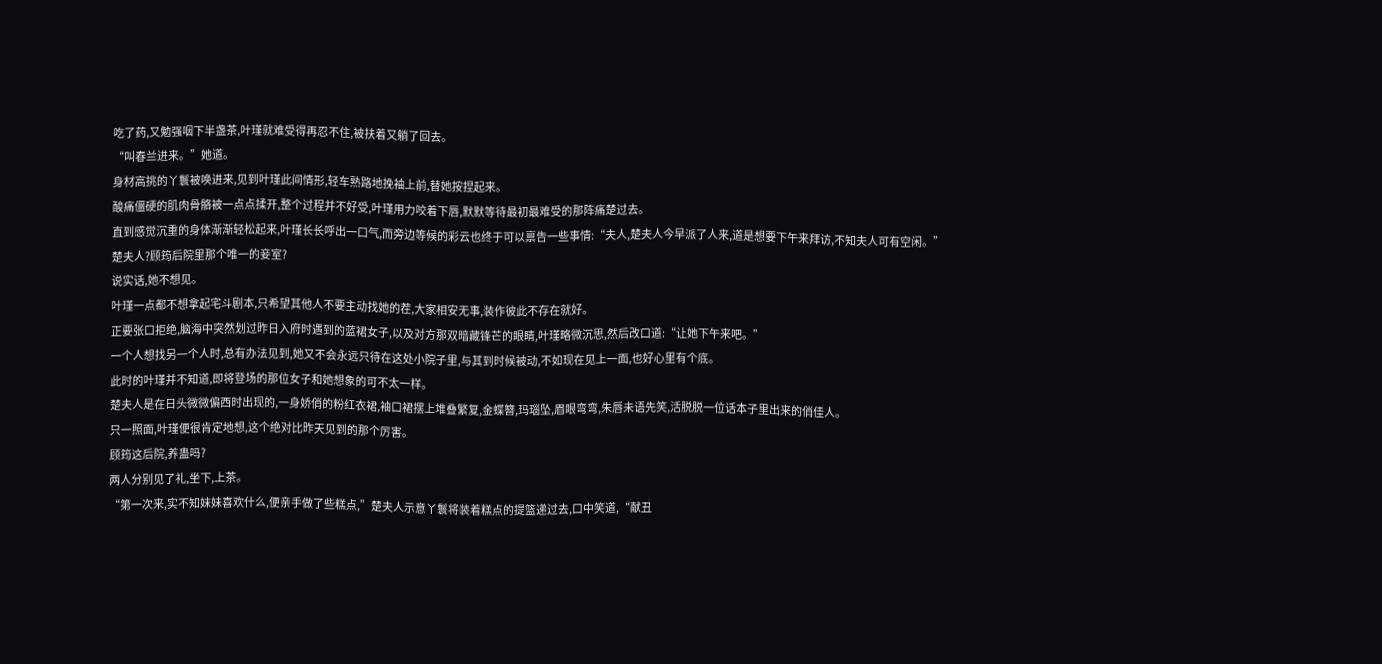吃了药,又勉强咽下半盏茶,叶瑾就难受得再忍不住,被扶着又躺了回去。
“叫春兰进来。”她道。
身材高挑的丫鬟被唤进来,见到叶瑾此间情形,轻车熟路地挽袖上前,替她按捏起来。
酸痛僵硬的肌肉骨骼被一点点揉开,整个过程并不好受,叶瑾用力咬着下唇,默默等待最初最难受的那阵痛楚过去。
直到感觉沉重的身体渐渐轻松起来,叶瑾长长呼出一口气,而旁边等候的彩云也终于可以禀告一些事情:“夫人,楚夫人今早派了人来,道是想要下午来拜访,不知夫人可有空闲。”
楚夫人?顾筠后院里那个唯一的妾室?
说实话,她不想见。
叶瑾一点都不想拿起宅斗剧本,只希望其他人不要主动找她的茬,大家相安无事,装作彼此不存在就好。
正要张口拒绝,脑海中突然划过昨日入府时遇到的蓝裙女子,以及对方那双暗藏锋芒的眼睛,叶瑾略微沉思,然后改口道:“让她下午来吧。”
一个人想找另一个人时,总有办法见到,她又不会永远只待在这处小院子里,与其到时候被动,不如现在见上一面,也好心里有个底。
此时的叶瑾并不知道,即将登场的那位女子和她想象的可不太一样。
楚夫人是在日头微微偏西时出现的,一身娇俏的粉红衣裙,袖口裙摆上堆叠繁复,金蝶簪,玛瑙坠,眉眼弯弯,朱唇未语先笑,活脱脱一位话本子里出来的俏佳人。
只一照面,叶瑾便很肯定地想,这个绝对比昨天见到的那个厉害。
顾筠这后院,养蛊吗?
两人分别见了礼,坐下,上茶。
“第一次来,实不知妹妹喜欢什么,便亲手做了些糕点,”楚夫人示意丫鬟将装着糕点的提篮递过去,口中笑道,“献丑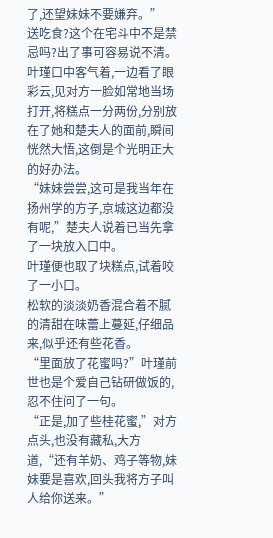了,还望妹妹不要嫌弃。”
送吃食?这个在宅斗中不是禁忌吗?出了事可容易说不清。
叶瑾口中客气着,一边看了眼彩云,见对方一脸如常地当场打开,将糕点一分两份,分别放在了她和楚夫人的面前,瞬间恍然大悟,这倒是个光明正大的好办法。
“妹妹尝尝,这可是我当年在扬州学的方子,京城这边都没有呢,”楚夫人说着已当先拿了一块放入口中。
叶瑾便也取了块糕点,试着咬了一小口。
松软的淡淡奶香混合着不腻的清甜在味蕾上蔓延,仔细品来,似乎还有些花香。
“里面放了花蜜吗?”叶瑾前世也是个爱自己钻研做饭的,忍不住问了一句。
“正是,加了些桂花蜜,”对方点头,也没有藏私,大方道,“还有羊奶、鸡子等物,妹妹要是喜欢,回头我将方子叫人给你送来。”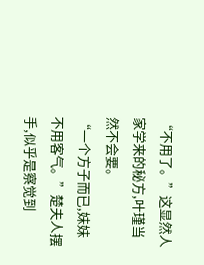“不用了。”这显然人家学来的秘方,叶瑾当然不会要。
“一个方子而已,妹妹不用客气。”楚夫人摆手,似乎是察觉到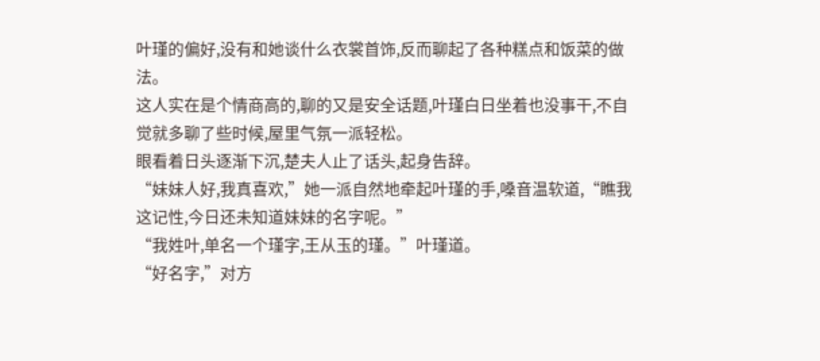叶瑾的偏好,没有和她谈什么衣裳首饰,反而聊起了各种糕点和饭菜的做法。
这人实在是个情商高的,聊的又是安全话题,叶瑾白日坐着也没事干,不自觉就多聊了些时候,屋里气氛一派轻松。
眼看着日头逐渐下沉,楚夫人止了话头,起身告辞。
“妹妹人好,我真喜欢,”她一派自然地牵起叶瑾的手,嗓音温软道,“瞧我这记性,今日还未知道妹妹的名字呢。”
“我姓叶,单名一个瑾字,王从玉的瑾。”叶瑾道。
“好名字,”对方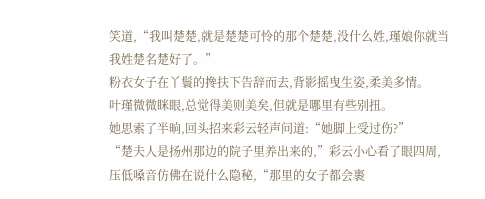笑道,“我叫楚楚,就是楚楚可怜的那个楚楚,没什么姓,瑾娘你就当我姓楚名楚好了。”
粉衣女子在丫鬟的搀扶下告辞而去,背影摇曳生姿,柔美多情。
叶瑾微微眯眼,总觉得美则美矣,但就是哪里有些别扭。
她思索了半晌,回头招来彩云轻声问道:“她脚上受过伤?”
“楚夫人是扬州那边的院子里养出来的,”彩云小心看了眼四周,压低嗓音仿佛在说什么隐秘,“那里的女子都会裹